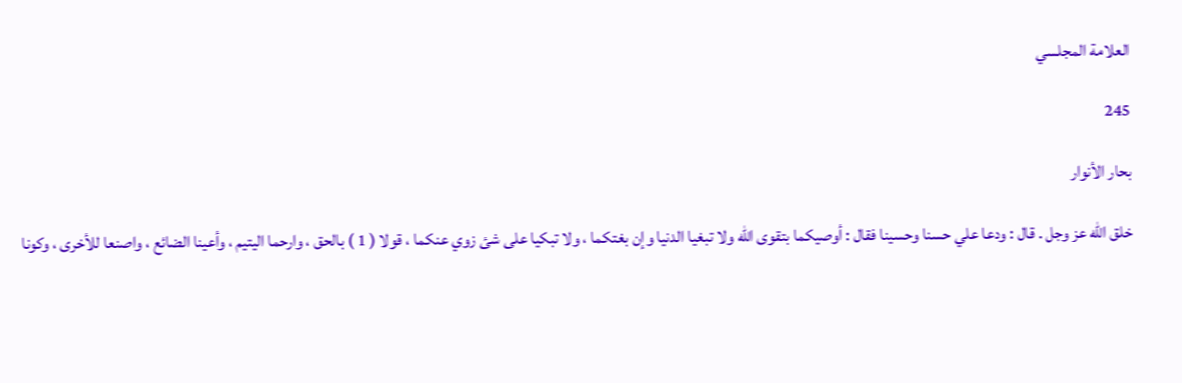العلامة المجلسي

245

بحار الأنوار

خلق الله عز وجل . قال : ودعا علي حسنا وحسينا فقال : أوصيكما بتقوى الله ولا تبغيا الدنيا وإن بغتكما ، ولا تبكيا على شئ زوي عنكما ، قولا ( 1 ) بالحق ، وارحما اليتيم ، وأعينا الضائع ، واصنعا للأخرى ، وكونا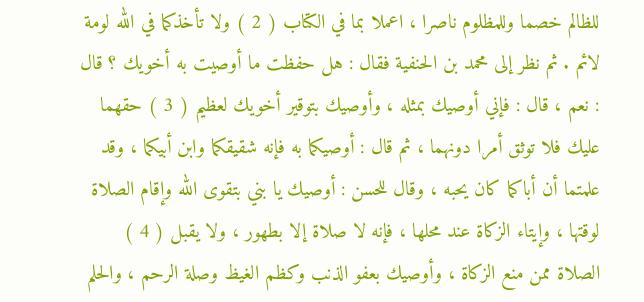للظالم خصما وللمظلوم ناصرا ، اعملا بما في الكتاب ( 2 ) ولا تأخذكما في الله لومة لائم . ثم نظر إلى محمد بن الحنفية فقال : هل حفظت ما أوصيت به أخويك ؟ قال : نعم ، قال : فإني أوصيك بمثله ، وأوصيك بتوقير أخويك لعظيم ( 3 ) حقهما عليك فلا توثق أمرا دونهما ، ثم قال : أوصيكما به فإنه شقيقكما وابن أبيكما ، وقد علمتما أن أباكما كان يحبه ، وقال للحسن : أوصيك يا بني بتقوى الله وإقام الصلاة لوقتها ، وإيتاء الزكاة عند محلها ، فإنه لا صلاة إلا بطهور ، ولا يقبل ( 4 ) الصلاة ممن منع الزكاة ، وأوصيك بعفو الذنب وكظم الغيظ وصلة الرحم ، والحلم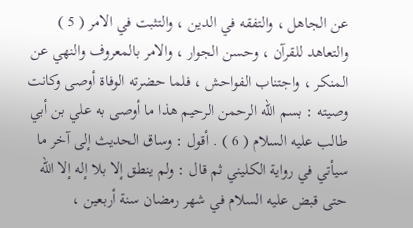عن الجاهل ، والتفقه في الدين ، والتثبت في الامر ( 5 ) والتعاهد للقرآن ، وحسن الجوار ، والامر بالمعروف والنهي عن المنكر ، واجتناب الفواحش ، فلما حضرته الوفاة أوصى وكانت وصيته : بسم الله الرحمن الرحيم هذا ما أوصى به علي بن أبي طالب عليه السلام ( 6 ) . أقول : وساق الحديث إلى آخر ما سيأتي في رواية الكليني ثم قال : ولم ينطق إلا بلا إله إلا الله حتى قبض عليه السلام في شهر رمضان سنة أربعين ،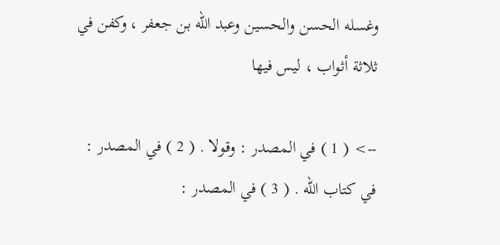وغسله الحسن والحسين وعبد الله بن جعفر ، وكفن في ثلاثة أثواب ، ليس فيها

--> ( 1 ) في المصدر : وقولا . ( 2 ) في المصدر : في كتاب الله . ( 3 ) في المصدر :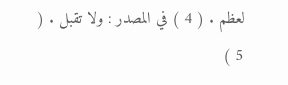لعظم . ( 4 ) في المصدر : ولا تقبل . ( 5 )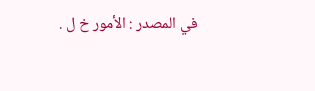في المصدر : الأمور خ ل .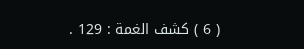( 6 ) كشف الغمة : 129 .